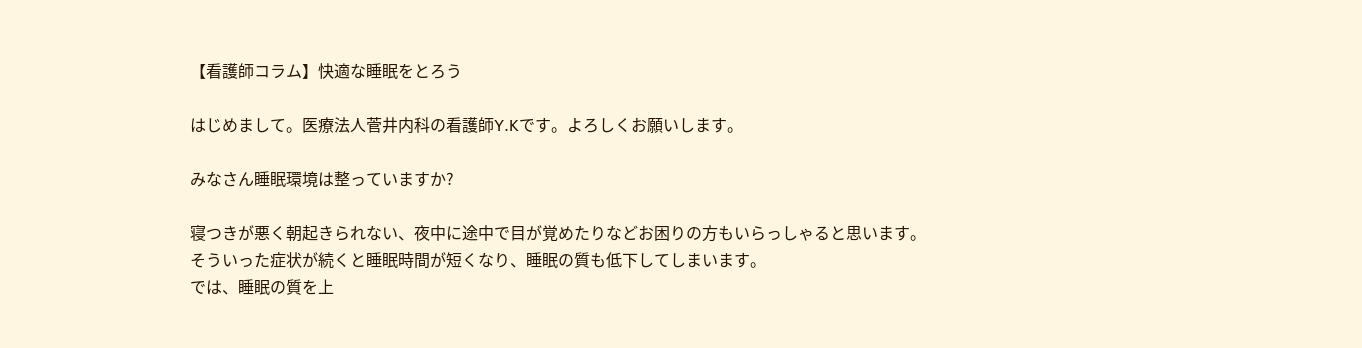【看護師コラム】快適な睡眠をとろう

はじめまして。医療法人菅井内科の看護師Y.Kです。よろしくお願いします。

みなさん睡眠環境は整っていますか?

寝つきが悪く朝起きられない、夜中に途中で目が覚めたりなどお困りの方もいらっしゃると思います。
そういった症状が続くと睡眠時間が短くなり、睡眠の質も低下してしまいます。
では、睡眠の質を上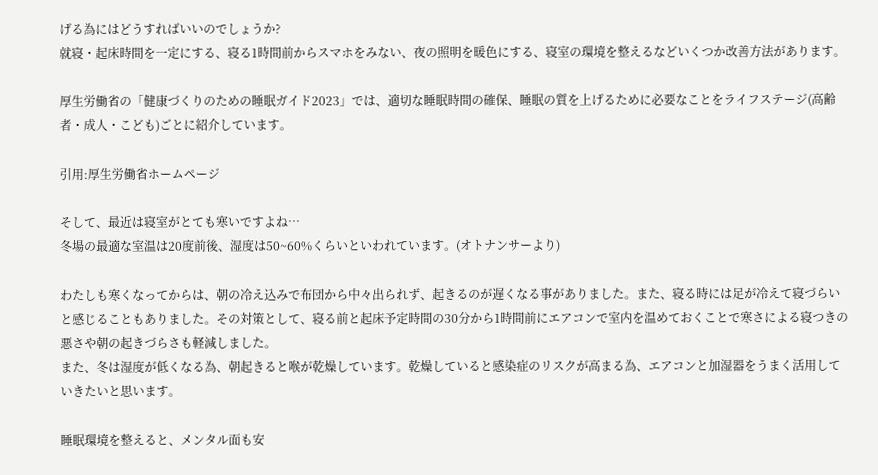げる為にはどうすればいいのでしょうか?
就寝・起床時間を一定にする、寝る1時間前からスマホをみない、夜の照明を暖色にする、寝室の環境を整えるなどいくつか改善方法があります。

厚生労働省の「健康づくりのための睡眠ガイド2023」では、適切な睡眠時間の確保、睡眠の質を上げるために必要なことをライフステージ(高齢者・成人・こども)ごとに紹介しています。

引用:厚生労働省ホームページ

そして、最近は寝室がとても寒いですよね…
冬場の最適な室温は20度前後、湿度は50~60%くらいといわれています。(オトナンサーより)

わたしも寒くなってからは、朝の冷え込みで布団から中々出られず、起きるのが遅くなる事がありました。また、寝る時には足が冷えて寝づらいと感じることもありました。その対策として、寝る前と起床予定時間の30分から1時間前にエアコンで室内を温めておくことで寒さによる寝つきの悪さや朝の起きづらさも軽減しました。
また、冬は湿度が低くなる為、朝起きると喉が乾燥しています。乾燥していると感染症のリスクが高まる為、エアコンと加湿器をうまく活用していきたいと思います。

睡眠環境を整えると、メンタル面も安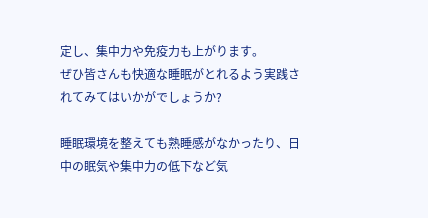定し、集中力や免疫力も上がります。
ぜひ皆さんも快適な睡眠がとれるよう実践されてみてはいかがでしょうか?

睡眠環境を整えても熟睡感がなかったり、日中の眠気や集中力の低下など気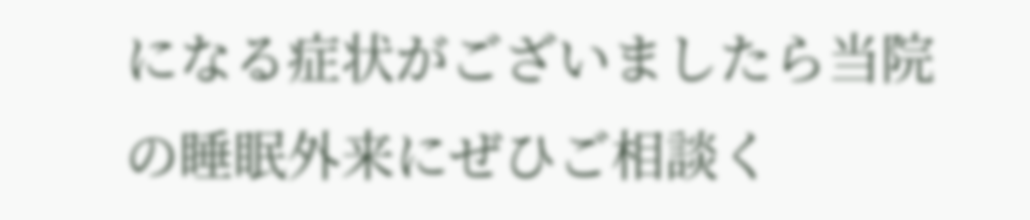になる症状がございましたら当院の睡眠外来にぜひご相談く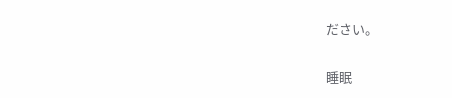ださい。

睡眠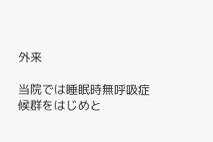外来

当院では睡眠時無呼吸症候群をはじめと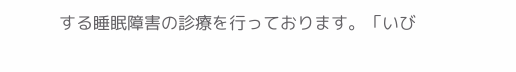する睡眠障害の診療を行っております。「いび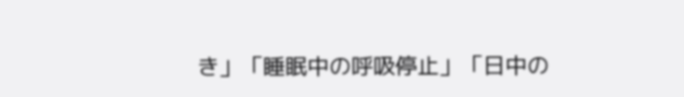き」「睡眠中の呼吸停止」「日中の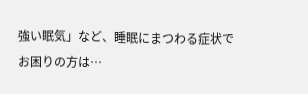強い眠気」など、睡眠にまつわる症状でお困りの方は…